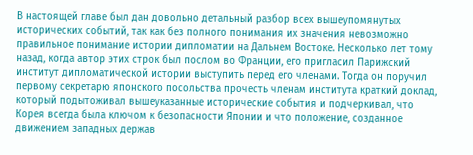В настоящей главе был дан довольно детальный разбор всех вышеупомянутых исторических событий, так как без полного понимания их значения невозможно правильное понимание истории дипломатии на Дальнем Востоке. Несколько лет тому назад, когда автор этих строк был послом во Франции, его пригласил Парижский институт дипломатической истории выступить перед его членами. Тогда он поручил первому секретарю японского посольства прочесть членам института краткий доклад, который подытоживал вышеуказанные исторические события и подчеркивал, что Корея всегда была ключом к безопасности Японии и что положение, созданное движением западных держав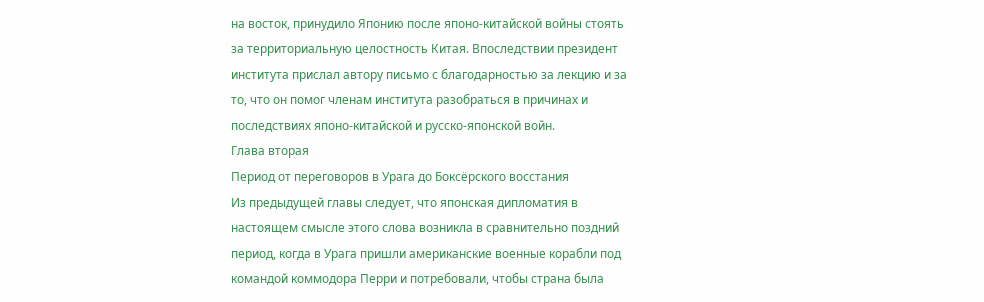на восток, принудило Японию после японо-китайской войны стоять за территориальную целостность Китая. Впоследствии президент института прислал автору письмо с благодарностью за лекцию и за то, что он помог членам института разобраться в причинах и последствиях японо-китайской и русско-японской войн.
Глава вторая
Период от переговоров в Урага до Боксёрского восстания
Из предыдущей главы следует, что японская дипломатия в настоящем смысле этого слова возникла в сравнительно поздний период, когда в Урага пришли американские военные корабли под командой коммодора Перри и потребовали, чтобы страна была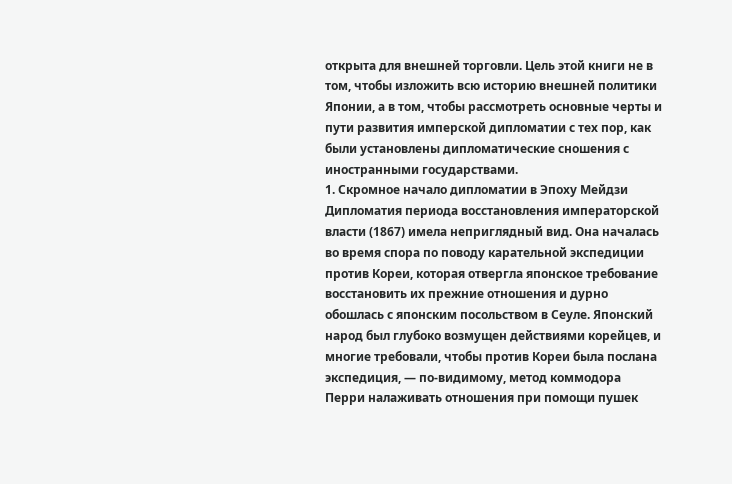открыта для внешней торговли. Цель этой книги не в том, чтобы изложить всю историю внешней политики Японии, а в том, чтобы рассмотреть основные черты и пути развития имперской дипломатии с тех пор, как были установлены дипломатические сношения с иностранными государствами.
1. Скромное начало дипломатии в Эпоху Мейдзи
Дипломатия периода восстановления императорской власти (1867) имела неприглядный вид. Она началась во время спора по поводу карательной экспедиции против Кореи, которая отвергла японское требование восстановить их прежние отношения и дурно обошлась с японским посольством в Сеуле. Японский народ был глубоко возмущен действиями корейцев, и многие требовали, чтобы против Кореи была послана экспедиция, — по-видимому, метод коммодора Перри налаживать отношения при помощи пушек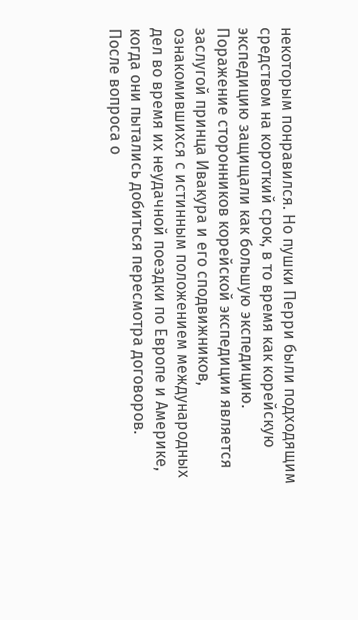некоторым понравился. Но пушки Перри были подходящим средством на короткий срок, в то время как корейскую экспедицию защищали как большую экспедицию. Поражение сторонников корейской экспедиции является заслугой принца Ивакура и его сподвижников, ознакомившихся с истинным положением международных дел во время их неудачной поездки по Европе и Америке, когда они пытались добиться пересмотра договоров.
После вопроса о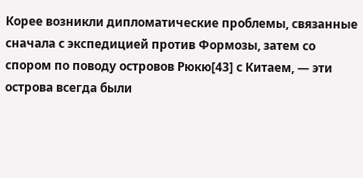Корее возникли дипломатические проблемы, связанные сначала с экспедицией против Формозы, затем со спором по поводу островов Рюкю[43] с Китаем, — эти острова всегда были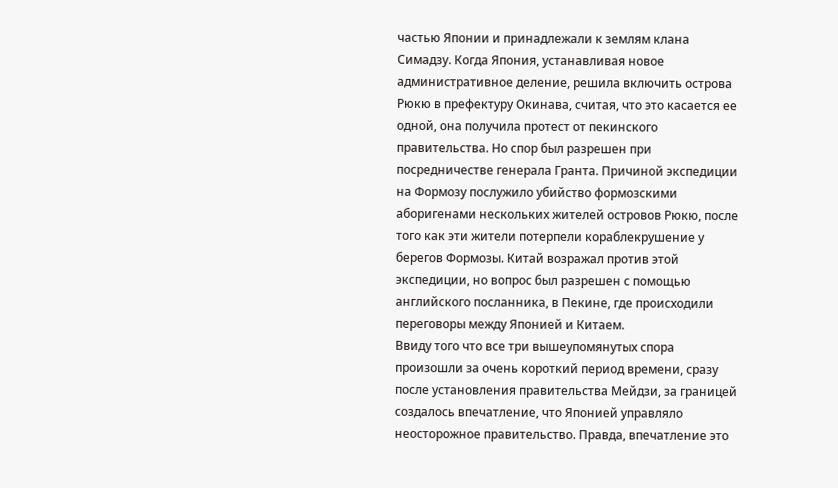частью Японии и принадлежали к землям клана Симадзу. Когда Япония, устанавливая новое административное деление, решила включить острова Рюкю в префектуру Окинава, считая, что это касается ее одной, она получила протест от пекинского правительства. Но спор был разрешен при посредничестве генерала Гранта. Причиной экспедиции на Формозу послужило убийство формозскими аборигенами нескольких жителей островов Рюкю, после того как эти жители потерпели кораблекрушение у берегов Формозы. Китай возражал против этой экспедиции, но вопрос был разрешен с помощью английского посланника, в Пекине, где происходили переговоры между Японией и Китаем.
Ввиду того что все три вышеупомянутых спора произошли за очень короткий период времени, сразу после установления правительства Мейдзи, за границей создалось впечатление, что Японией управляло неосторожное правительство. Правда, впечатление это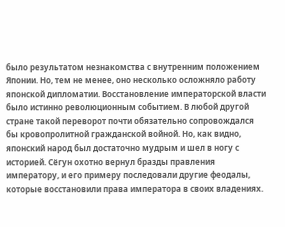было результатом незнакомства с внутренним положением Японии. Но, тем не менее, оно несколько осложняло работу японской дипломатии. Восстановление императорской власти было истинно революционным событием. В любой другой стране такой переворот почти обязательно сопровождался бы кровопролитной гражданской войной. Но, как видно, японский народ был достаточно мудрым и шел в ногу с историей. Сёгун охотно вернул бразды правления императору, и его примеру последовали другие феодалы, которые восстановили права императора в своих владениях.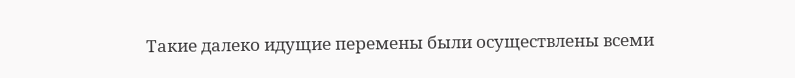Такие далеко идущие перемены были осуществлены всеми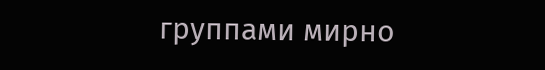группами мирно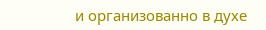и организованно в духе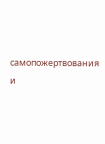самопожертвования и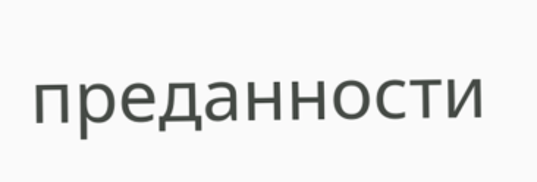преданности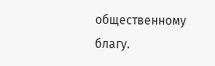общественному благу.